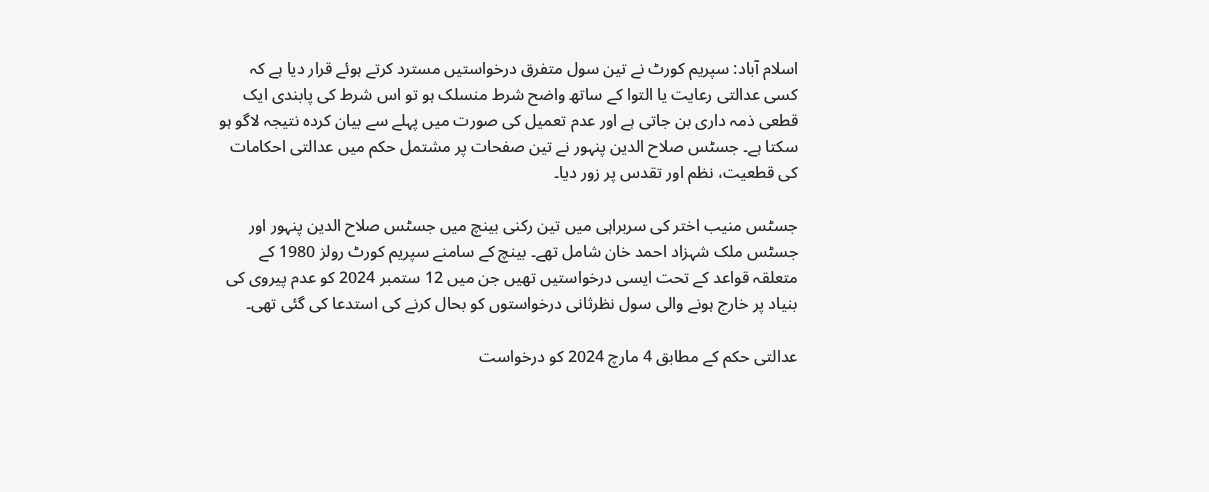اسلام آباد: سپریم کورٹ نے تین سول متفرق درخواستیں مسترد کرتے ہوئے قرار دیا ہے کہ کسی عدالتی رعایت یا التوا کے ساتھ واضح شرط منسلک ہو تو اس شرط کی پابندی ایک قطعی ذمہ داری بن جاتی ہے اور عدم تعمیل کی صورت میں پہلے سے بیان کردہ نتیجہ لاگو ہو سکتا ہے۔ جسٹس صلاح الدین پنہور نے تین صفحات پر مشتمل حکم میں عدالتی احکامات کی قطعیت، نظم اور تقدس پر زور دیا۔

جسٹس منیب اختر کی سربراہی میں تین رکنی بینچ میں جسٹس صلاح الدین پنہور اور جسٹس ملک شہزاد احمد خان شامل تھے۔ بینچ کے سامنے سپریم کورٹ رولز 1980 کے متعلقہ قواعد کے تحت ایسی درخواستیں تھیں جن میں 12 ستمبر 2024 کو عدم پیروی کی بنیاد پر خارج ہونے والی سول نظرثانی درخواستوں کو بحال کرنے کی استدعا کی گئی تھی۔

عدالتی حکم کے مطابق 4 مارچ 2024 کو درخواست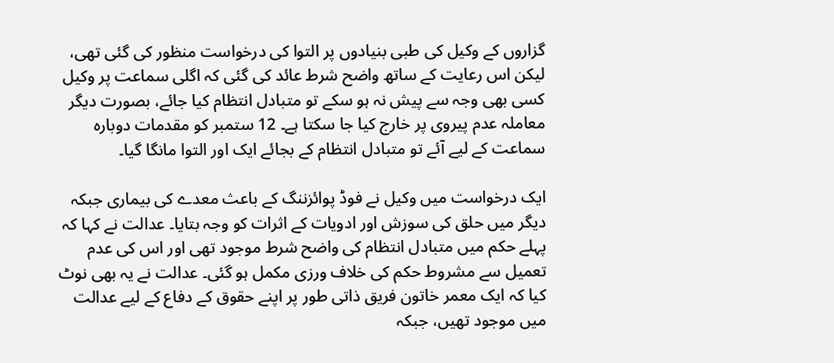گزاروں کے وکیل کی طبی بنیادوں پر التوا کی درخواست منظور کی گئی تھی، لیکن اس رعایت کے ساتھ واضح شرط عائد کی گئی کہ اگلی سماعت پر وکیل کسی بھی وجہ سے پیش نہ ہو سکے تو متبادل انتظام کیا جائے، بصورت دیگر معاملہ عدم پیروی پر خارج کیا جا سکتا ہے۔ 12 ستمبر کو مقدمات دوبارہ سماعت کے لیے آئے تو متبادل انتظام کے بجائے ایک اور التوا مانگا گیا۔

ایک درخواست میں وکیل نے فوڈ پوائزننگ کے باعث معدے کی بیماری جبکہ دیگر میں حلق کی سوزش اور ادویات کے اثرات کو وجہ بتایا۔ عدالت نے کہا کہ پہلے حکم میں متبادل انتظام کی واضح شرط موجود تھی اور اس کی عدم تعمیل سے مشروط حکم کی خلاف ورزی مکمل ہو گئی۔ عدالت نے یہ بھی نوٹ کیا کہ ایک معمر خاتون فریق ذاتی طور پر اپنے حقوق کے دفاع کے لیے عدالت میں موجود تھیں، جبکہ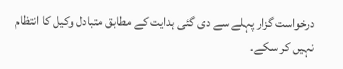درخواست گزار پہلے سے دی گئی ہدایت کے مطابق متبادل وکیل کا انتظام نہیں کر سکے۔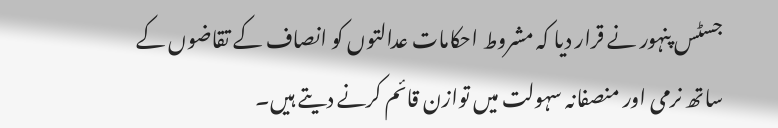جسٹس پنہور نے قرار دیا کہ مشروط احکامات عدالتوں کو انصاف کے تقاضوں کے ساتھ نرمی اور منصفانہ سہولت میں توازن قائم کرنے دیتے ہیں۔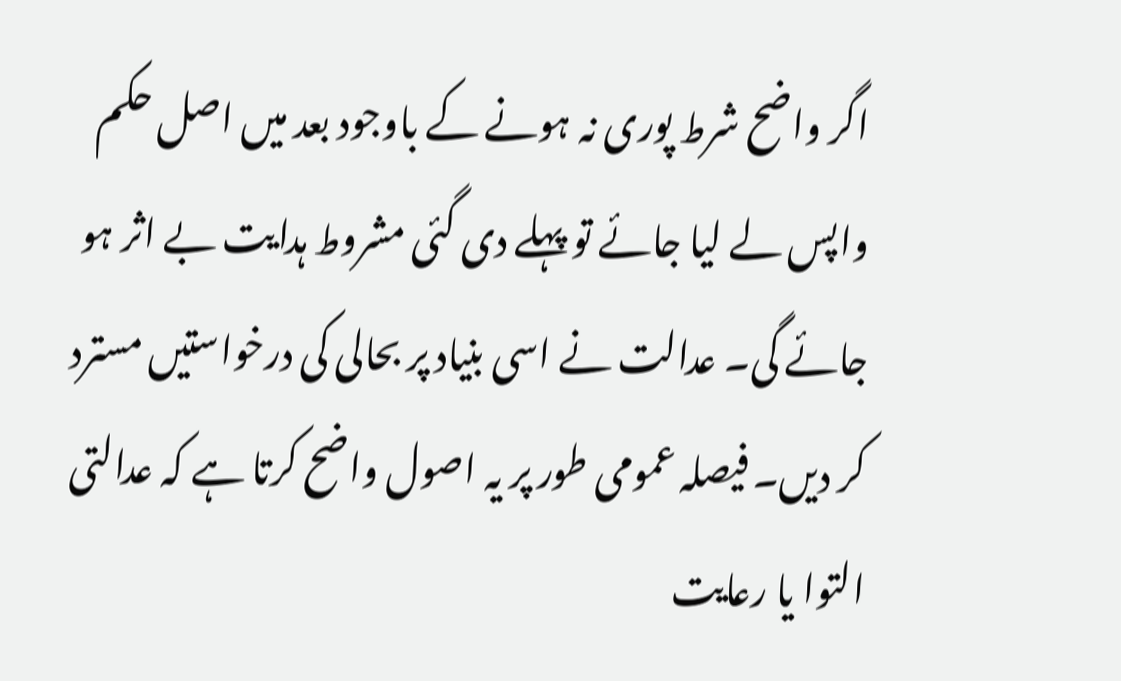اگر واضح شرط پوری نہ ہونے کے باوجود بعد میں اصل حکم واپس لے لیا جائے تو پہلے دی گئی مشروط ہدایت بے اثر ہو جائے گی۔ عدالت نے اسی بنیاد پر بحالی کی درخواستیں مسترد کر دیں۔ فیصلہ عمومی طور پر یہ اصول واضح کرتا ہے کہ عدالتی التوا یا رعایت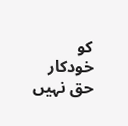کو خودکار حق نہیں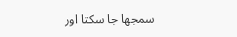سمجھا جا سکتا اور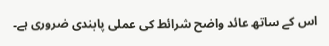اس کے ساتھ عائد واضح شرائط کی عملی پابندی ضروری ہے۔